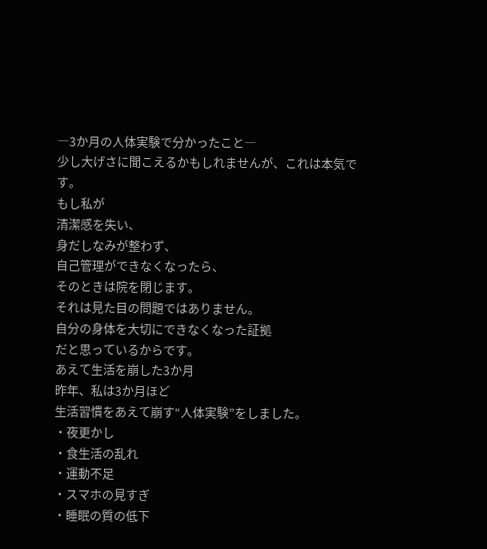―3か月の人体実験で分かったこと―
少し大げさに聞こえるかもしれませんが、これは本気です。
もし私が
清潔感を失い、
身だしなみが整わず、
自己管理ができなくなったら、
そのときは院を閉じます。
それは見た目の問題ではありません。
自分の身体を大切にできなくなった証拠
だと思っているからです。
あえて生活を崩した3か月
昨年、私は3か月ほど
生活習慣をあえて崩す“人体実験”をしました。
・夜更かし
・食生活の乱れ
・運動不足
・スマホの見すぎ
・睡眠の質の低下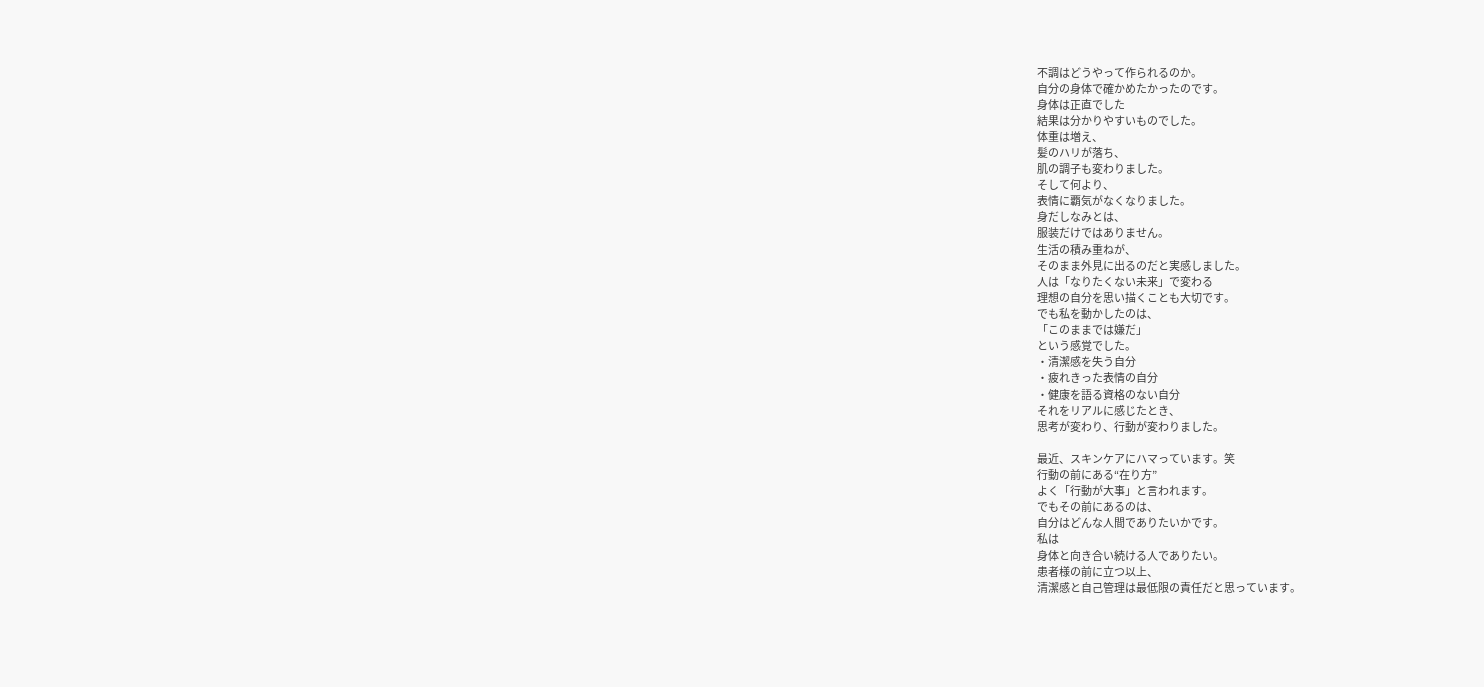不調はどうやって作られるのか。
自分の身体で確かめたかったのです。
身体は正直でした
結果は分かりやすいものでした。
体重は増え、
髪のハリが落ち、
肌の調子も変わりました。
そして何より、
表情に覇気がなくなりました。
身だしなみとは、
服装だけではありません。
生活の積み重ねが、
そのまま外見に出るのだと実感しました。
人は「なりたくない未来」で変わる
理想の自分を思い描くことも大切です。
でも私を動かしたのは、
「このままでは嫌だ」
という感覚でした。
・清潔感を失う自分
・疲れきった表情の自分
・健康を語る資格のない自分
それをリアルに感じたとき、
思考が変わり、行動が変わりました。

最近、スキンケアにハマっています。笑
行動の前にある“在り方”
よく「行動が大事」と言われます。
でもその前にあるのは、
自分はどんな人間でありたいかです。
私は
身体と向き合い続ける人でありたい。
患者様の前に立つ以上、
清潔感と自己管理は最低限の責任だと思っています。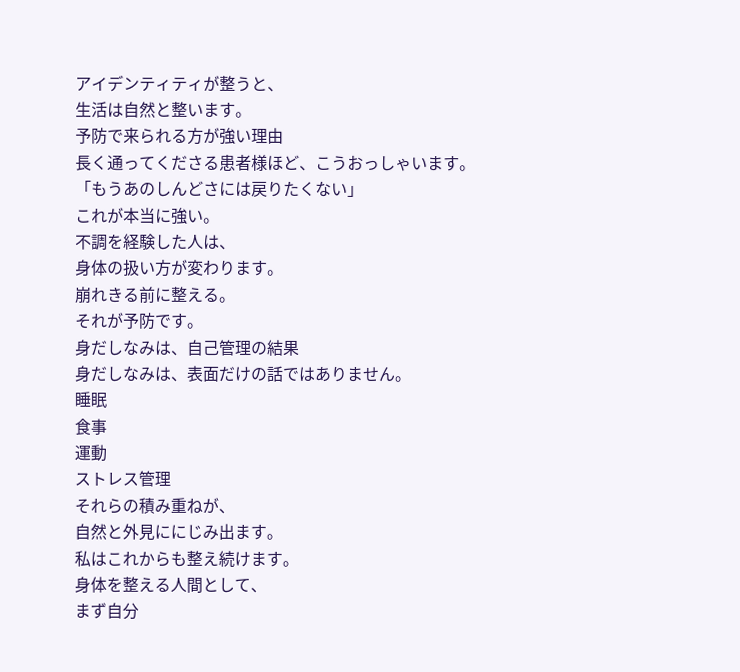アイデンティティが整うと、
生活は自然と整います。
予防で来られる方が強い理由
長く通ってくださる患者様ほど、こうおっしゃいます。
「もうあのしんどさには戻りたくない」
これが本当に強い。
不調を経験した人は、
身体の扱い方が変わります。
崩れきる前に整える。
それが予防です。
身だしなみは、自己管理の結果
身だしなみは、表面だけの話ではありません。
睡眠
食事
運動
ストレス管理
それらの積み重ねが、
自然と外見ににじみ出ます。
私はこれからも整え続けます。
身体を整える人間として、
まず自分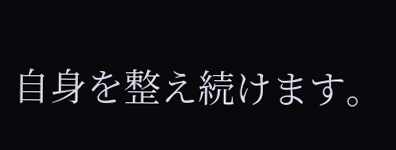自身を整え続けます。